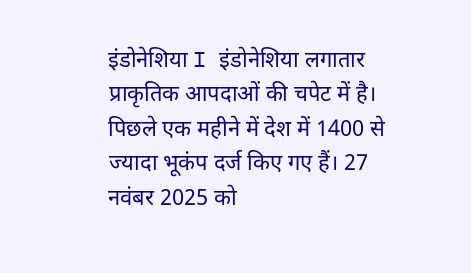इंडोनेशिया I इंडोनेशिया लगातार प्राकृतिक आपदाओं की चपेट में है। पिछले एक महीने में देश में 1400 से ज्यादा भूकंप दर्ज किए गए हैं। 27 नवंबर 2025 को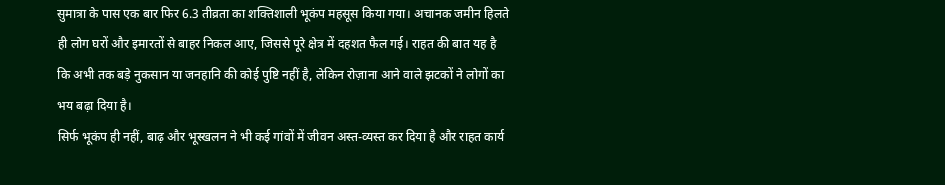सुमात्रा के पास एक बार फिर 6.3 तीव्रता का शक्तिशाली भूकंप महसूस किया गया। अचानक जमीन हिलते ही लोग घरों और इमारतों से बाहर निकल आए, जिससे पूरे क्षेत्र में दहशत फैल गई। राहत की बात यह है कि अभी तक बड़े नुकसान या जनहानि की कोई पुष्टि नहीं है, लेकिन रोज़ाना आने वाले झटकों ने लोगों का भय बढ़ा दिया है।
सिर्फ भूकंप ही नहीं, बाढ़ और भूस्खलन ने भी कई गांवों में जीवन अस्त-व्यस्त कर दिया है और राहत कार्य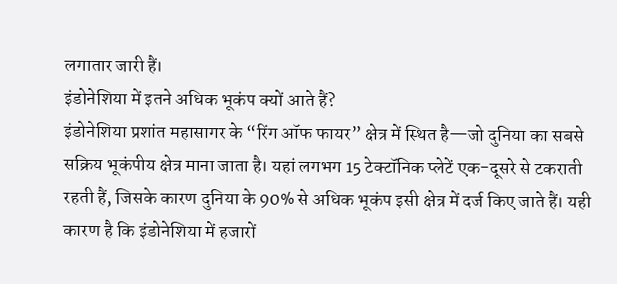लगातार जारी हैं।
इंडोनेशिया में इतने अधिक भूकंप क्यों आते हैं?
इंडोनेशिया प्रशांत महासागर के “रिंग ऑफ फायर” क्षेत्र में स्थित है—जो दुनिया का सबसे सक्रिय भूकंपीय क्षेत्र माना जाता है। यहां लगभग 15 टेक्टॉनिक प्लेटें एक-दूसरे से टकराती रहती हैं, जिसके कारण दुनिया के 90% से अधिक भूकंप इसी क्षेत्र में दर्ज किए जाते हैं। यही कारण है कि इंडोनेशिया में हजारों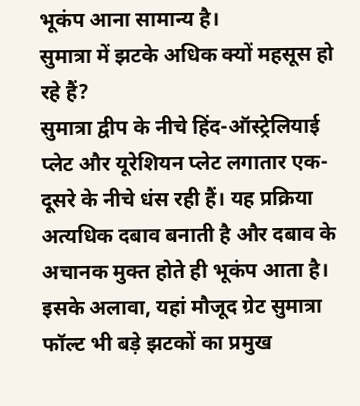भूकंप आना सामान्य है।
सुमात्रा में झटके अधिक क्यों महसूस हो रहे हैं?
सुमात्रा द्वीप के नीचे हिंद-ऑस्ट्रेलियाई प्लेट और यूरेशियन प्लेट लगातार एक-दूसरे के नीचे धंस रही हैं। यह प्रक्रिया अत्यधिक दबाव बनाती है और दबाव के अचानक मुक्त होते ही भूकंप आता है।
इसके अलावा, यहां मौजूद ग्रेट सुमात्रा फॉल्ट भी बड़े झटकों का प्रमुख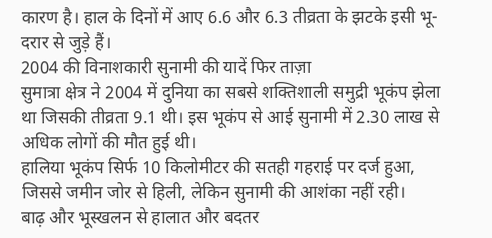कारण है। हाल के दिनों में आए 6.6 और 6.3 तीव्रता के झटके इसी भू-दरार से जुड़े हैं।
2004 की विनाशकारी सुनामी की यादें फिर ताज़ा
सुमात्रा क्षेत्र ने 2004 में दुनिया का सबसे शक्तिशाली समुद्री भूकंप झेला था जिसकी तीव्रता 9.1 थी। इस भूकंप से आई सुनामी में 2.30 लाख से अधिक लोगों की मौत हुई थी।
हालिया भूकंप सिर्फ 10 किलोमीटर की सतही गहराई पर दर्ज हुआ, जिससे जमीन जोर से हिली, लेकिन सुनामी की आशंका नहीं रही।
बाढ़ और भूस्खलन से हालात और बदतर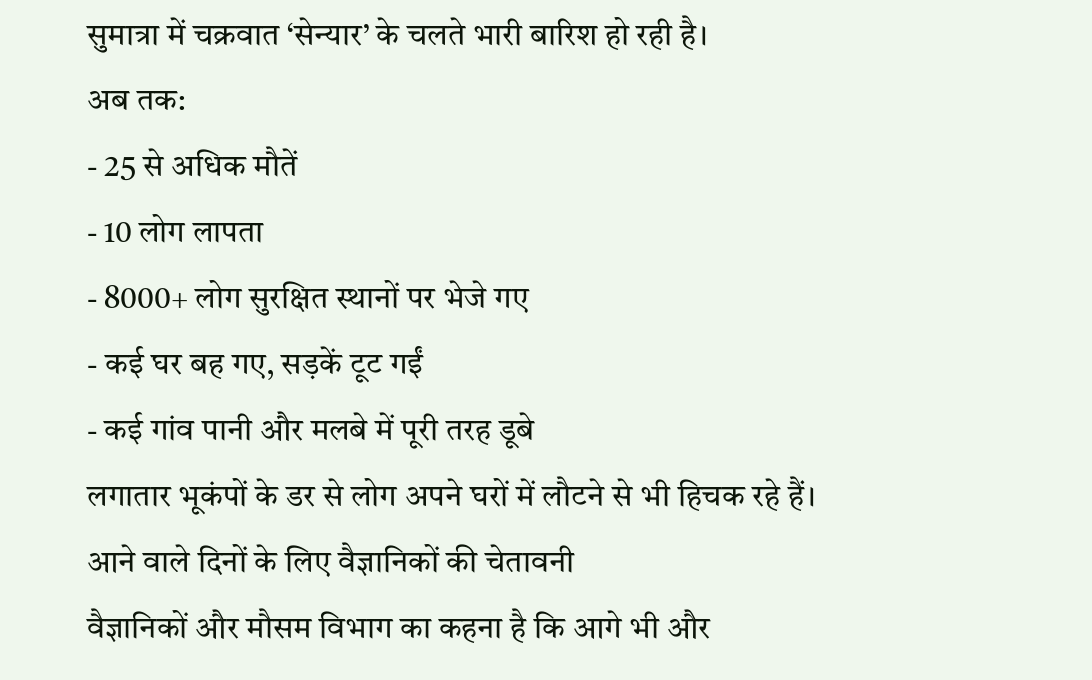सुमात्रा में चक्रवात ‘सेन्यार’ के चलते भारी बारिश हो रही है।
अब तक:
- 25 से अधिक मौतें
- 10 लोग लापता
- 8000+ लोग सुरक्षित स्थानों पर भेजे गए
- कई घर बह गए, सड़कें टूट गईं
- कई गांव पानी और मलबे में पूरी तरह डूबे
लगातार भूकंपों के डर से लोग अपने घरों में लौटने से भी हिचक रहे हैं।
आने वाले दिनों के लिए वैज्ञानिकों की चेतावनी
वैज्ञानिकों और मौसम विभाग का कहना है कि आगे भी और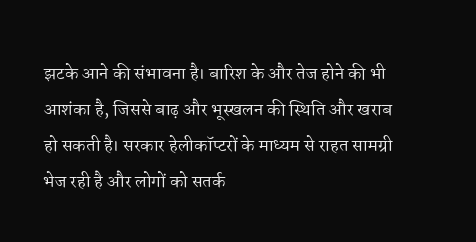झटके आने की संभावना है। बारिश के और तेज होने की भी आशंका है, जिससे बाढ़ और भूस्खलन की स्थिति और खराब हो सकती है। सरकार हेलीकॉप्टरों के माध्यम से राहत सामग्री भेज रही है और लोगों को सतर्क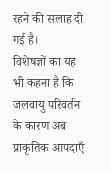रहने की सलाह दी गई है।
विशेषज्ञों का यह भी कहना है कि जलवायु परिवर्तन के कारण अब प्राकृतिक आपदाएँ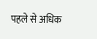पहले से अधिक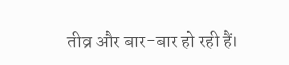तीव्र और बार-बार हो रही हैं।